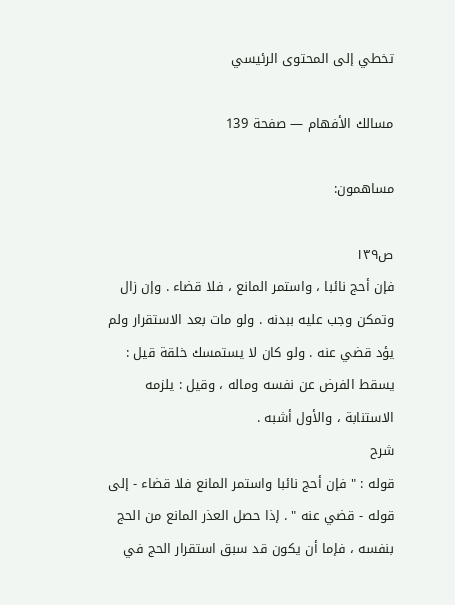تخطي إلى المحتوى الرئيسي

مسالك الأفهام — صفحة 139

مساهمون:

ص١٣٩
فإن أحج نائبا ، واستمر المانع ، فلا قضاء . وإن زال وتمكن وجب عليه ببدنه . ولو مات بعد الاستقرار ولم يؤد قضي عنه . ولو كان لا يستمسك خلقة قيل : يسقط الفرض عن نفسه وماله ، وقيل : يلزمه الاستنابة ، والأول أشبه .
شرح
قوله : " فإن أحج نائبا واستمر المانع فلا قضاء - إلى قوله - قضي عنه " . إذا حصل العذر المانع من الحج بنفسه ، فإما أن يكون قد سبق استقرار الحج في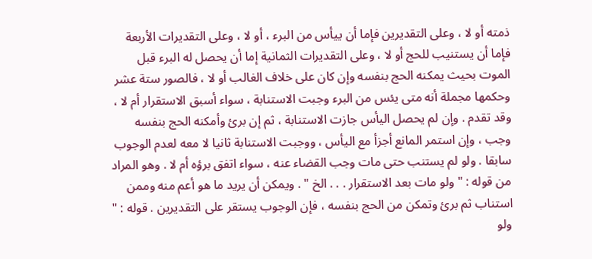ذمته أو لا ، وعلى التقديرين فإما أن ييأس من البرء ، أو لا ، وعلى التقديرات الأربعة فإما أن يستنيب للحج أو لا ، وعلى التقديرات الثمانية إما أن يحصل له البرء قبل الموت بحيث يمكنه الحج بنفسه وإن كان على خلاف الغالب أو لا ، فالصور ستة عشر وحكمها مجملة أنه متى يئس من البرء وجبت الاستنابة ، سواء أسبق الاستقرار أم لا ، وقد تقدم . وإن لم يحصل اليأس جازت الاستنابة ، ثم إن برئ وأمكنه الحج بنفسه وجب ، وإن استمر المانع أجزأ مع اليأس ، ووجبت الاستنابة ثانيا لا معه لعدم الوجوب سابقا . ولو لم يستنب حتى مات وجب القضاء عنه ، سواء اتفق برؤه أم لا . وهو المراد من قوله : " ولو مات بعد الاستقرار . . . الخ " . ويمكن أن يريد ما هو أعم منه وممن استناب ثم برئ وتمكن من الحج بنفسه ، فإن الوجوب يستقر على التقديرين . قوله : " ولو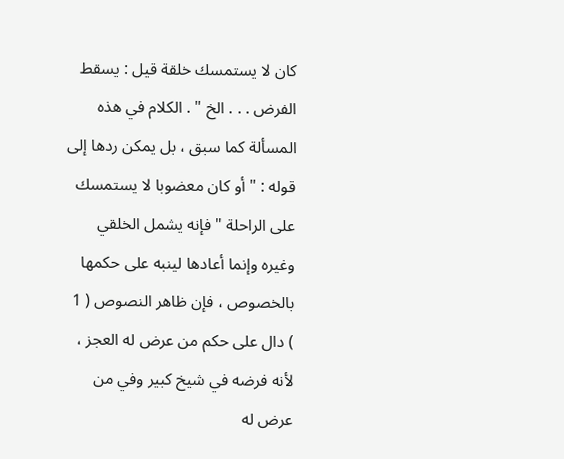كان لا يستمسك خلقة قيل : يسقط الفرض . . . الخ " . الكلام في هذه المسألة كما سبق ، بل يمكن ردها إلى قوله : " أو كان معضوبا لا يستمسك على الراحلة " فإنه يشمل الخلقي وغيره وإنما أعادها لينبه على حكمها بالخصوص ، فإن ظاهر النصوص ( 1 ) دال على حكم من عرض له العجز ، لأنه فرضه في شيخ كبير وفي من عرض له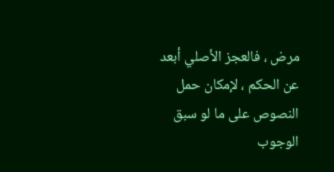مرض ، فالعجز الأصلي أبعد عن الحكم ، لإمكان حمل النصوص على ما لو سبق الوجوب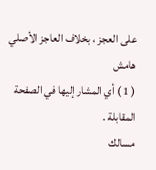على العجز ، بخلاف العاجز الأصلي
هامش
( 1 ) أي المشار إليها في الصفحة المقابلة .
مسالك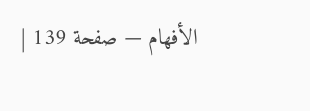الأفهام — صفحة 139 |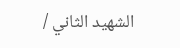الشهيد الثاني /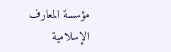مؤسسة المعارف الإسلامية